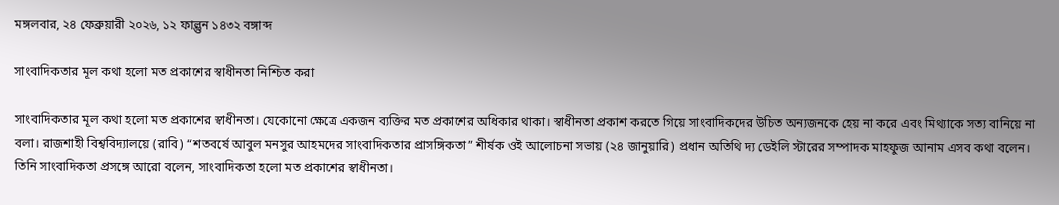মঙ্গলবার, ২৪ ফেব্রুয়ারী ২০২৬, ১২ ফাল্গুন ১৪৩২ বঙ্গাব্দ

সাংবাদিকতার মূল কথা হলো মত প্রকাশের স্বাধীনতা নিশ্চিত করা

সাংবাদিকতার মূল কথা হলো মত প্রকাশের স্বাধীনতা। যেকোনো ক্ষেত্রে একজন ব্যক্তির মত প্রকাশের অধিকার থাকা। স্বাধীনতা প্রকাশ করতে গিয়ে সাংবাদিকদের উচিত অন্যজনকে হেয় না করে এবং মিথ্যাকে সত্য বানিয়ে না বলা। রাজশাহী বিশ্ববিদ্যালয়ে (রাবি) “শতবর্ষে আবুল মনসুর আহমদের সাংবাদিকতার প্রাসঙ্গিকতা” শীর্ষক ওই আলোচনা সভায় (২৪ জানুয়ারি) প্রধান অতিথি দ্য ডেইলি স্টারের সম্পাদক মাহফুজ আনাম এসব কথা বলেন। তিনি সাংবাদিকতা প্রসঙ্গে আরো বলেন, সাংবাদিকতা হলো মত প্রকাশের স্বাধীনতা।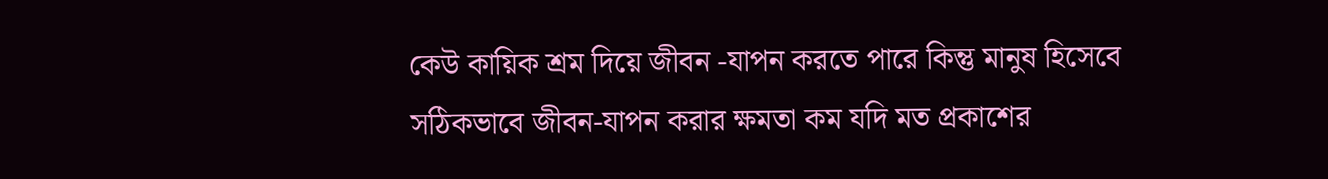কেউ কায়িক শ্রম দিয়ে জীবন -যাপন করতে পারে কিন্তু মানুষ হিসেবে সঠিকভাবে জীবন-যাপন করার ক্ষমতা কম যদি মত প্রকাশের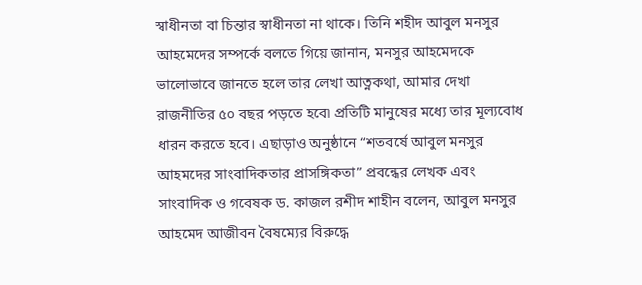স্বাধীনতা বা চিন্তার স্বাধীনতা না থাকে। তিনি শহীদ আবুল মনসুর আহমেদের সম্পর্কে বলতে গিয়ে জানান, মনসুর আহমেদকে ভালোভাবে জানতে হলে তার লেখা আত্নকথা, আমার দেখা রাজনীতির ৫০ বছর পড়তে হবে৷ প্রতিটি মানুষের মধ্যে তার মূল্যবোধ ধারন করতে হবে। এছাড়াও অনুষ্ঠানে “শতবর্ষে আবুল মনসুর আহমদের সাংবাদিকতার প্রাসঙ্গিকতা” প্রবন্ধের লেখক এবং সাংবাদিক ও গবেষক ড. কাজল রশীদ শাহীন বলেন, আবুল মনসুর আহমেদ আজীবন বৈষম্যের বিরুদ্ধে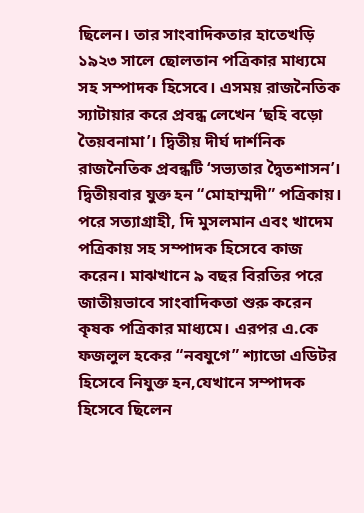ছিলেন। তার সাংবাদিকতার হাতেখড়ি ১৯২৩ সালে ছোলতান পত্রিকার মাধ্যমে সহ সম্পাদক হিসেবে। এসময় রাজনৈতিক স্যাটায়ার করে প্রবন্ধ লেখেন ‘ছহি বড়ো তৈয়বনামা’। দ্বিতীয় দীর্ঘ দার্শনিক রাজনৈতিক প্রবন্ধটি ‘সভ্যতার দ্বৈতশাসন’। দ্বিতীয়বার যুক্ত হন “মোহাম্মদী” পত্রিকায়। পরে সত্যাগ্রাহী, দি মুসলমান এবং খাদেম পত্রিকায় সহ সম্পাদক হিসেবে কাজ করেন। মাঝখানে ৯ বছর বিরতির পরে জাতীয়ভাবে সাংবাদিকতা শুরু করেন কৃষক পত্রিকার মাধ্যমে। এরপর এ.কে ফজলুল হকের “নবযুগে” শ্যাডো এডিটর হিসেবে নিযুক্ত হন,যেখানে সম্পাদক হিসেবে ছিলেন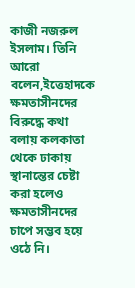কাজী নজরুল ইসলাম। তিনি আরো বলেন,ইত্তেহাদকে ক্ষমতাসীনদের বিরুদ্ধে কথা বলায় কলকাতা থেকে ঢাকায় স্থানান্তের চেষ্টা করা হলেও ক্ষমতাসীনদের চাপে সম্ভব হয়ে ওঠে নি।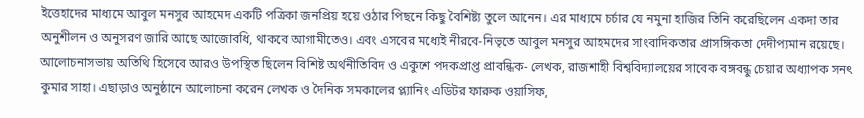ইত্তেহাদের মাধ্যমে আবুল মনসুর আহমেদ একটি পত্রিকা জনপ্রিয় হয়ে ওঠার পিছনে কিছু বৈশিষ্ট্য তুলে আনেন। এর মাধ্যমে চর্চার যে নমুনা হাজির তিনি করেছিলেন একদা তার অনুশীলন ও অনুসরণ জারি আছে আজোবধি, থাকবে আগামীতেও। এবং এসবের মধ্যেই নীরবে-নিভৃতে আবুল মনসুর আহমদের সাংবাদিকতার প্রাসঙ্গিকতা দেদীপ্যমান রয়েছে। আলোচনাসভায় অতিথি হিসেবে আরও উপস্থিত ছিলেন বিশিষ্ট অর্থনীতিবিদ ও একুশে পদকপ্রাপ্ত প্রাবন্ধিক- লেখক, রাজশাহী বিশ্ববিদ্যালয়ের সাবেক বঙ্গবন্ধু চেয়ার অধ্যাপক সনৎ কুমার সাহা। এছাড়াও অনুষ্ঠানে আলোচনা করেন লেখক ও দৈনিক সমকালের প্ল্যানিং এডিটর ফারুক ওয়াসিফ,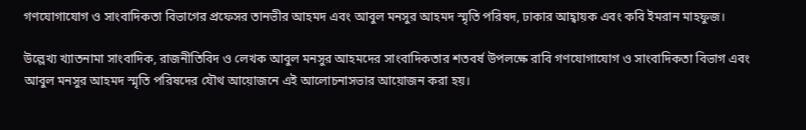গণযোগাযোগ ও সাংবাদিকতা বিভাগের প্রফেসর তানভীর আহমদ এবং আবুল মনসুর আহমদ স্মৃতি পরিষদ, ঢাকার আহ্বায়ক এবং কবি ইমরান মাহফুজ।

উল্লেখ্য খ্যাতনামা সাংবাদিক, রাজনীতিবিদ ও লেখক আবুল মনসুর আহমদের সাংবাদিকতার শতবর্ষ উপলক্ষে রাবি গণযোগাযোগ ও সাংবাদিকতা বিভাগ এবং আবুল মনসুর আহমদ স্মৃতি পরিষদের যৌথ আয়োজনে এই আলোচনাসভার আয়োজন করা হয়।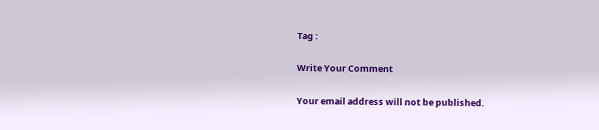Tag :

Write Your Comment

Your email address will not be published.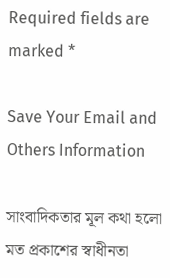Required fields are marked *

Save Your Email and Others Information

সাংবাদিকতার মূল কথা হলো মত প্রকাশের স্বাধীনতা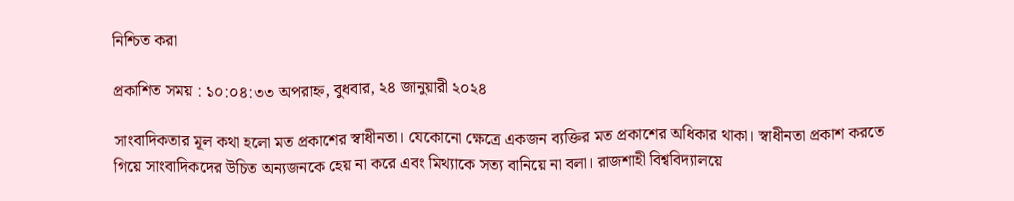নিশ্চিত করা

প্রকাশিত সময় : ১০:০৪:৩৩ অপরাহ্ন, বুধবার, ২৪ জানুয়ারী ২০২৪

সাংবাদিকতার মূল কথা হলো মত প্রকাশের স্বাধীনতা। যেকোনো ক্ষেত্রে একজন ব্যক্তির মত প্রকাশের অধিকার থাকা। স্বাধীনতা প্রকাশ করতে গিয়ে সাংবাদিকদের উচিত অন্যজনকে হেয় না করে এবং মিথ্যাকে সত্য বানিয়ে না বলা। রাজশাহী বিশ্ববিদ্যালয়ে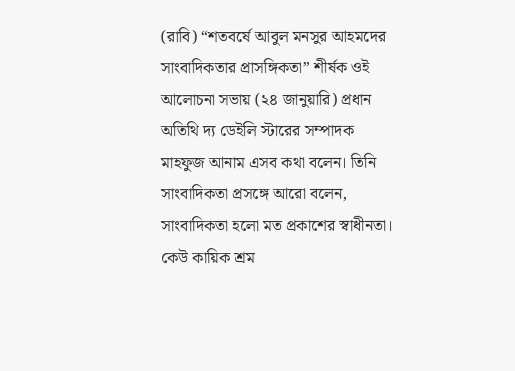(রাবি) “শতবর্ষে আবুল মনসুর আহমদের সাংবাদিকতার প্রাসঙ্গিকতা” শীর্ষক ওই আলোচনা সভায় (২৪ জানুয়ারি) প্রধান অতিথি দ্য ডেইলি স্টারের সম্পাদক মাহফুজ আনাম এসব কথা বলেন। তিনি সাংবাদিকতা প্রসঙ্গে আরো বলেন, সাংবাদিকতা হলো মত প্রকাশের স্বাধীনতা। কেউ কায়িক শ্রম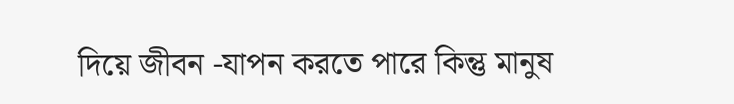দিয়ে জীবন -যাপন করতে পারে কিন্তু মানুষ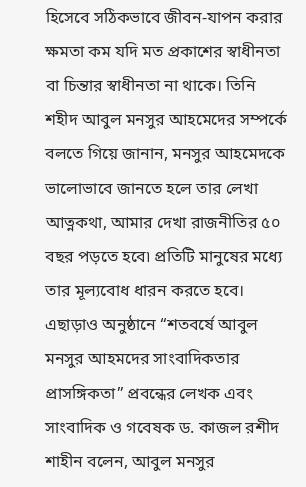হিসেবে সঠিকভাবে জীবন-যাপন করার ক্ষমতা কম যদি মত প্রকাশের স্বাধীনতা বা চিন্তার স্বাধীনতা না থাকে। তিনি শহীদ আবুল মনসুর আহমেদের সম্পর্কে বলতে গিয়ে জানান, মনসুর আহমেদকে ভালোভাবে জানতে হলে তার লেখা আত্নকথা, আমার দেখা রাজনীতির ৫০ বছর পড়তে হবে৷ প্রতিটি মানুষের মধ্যে তার মূল্যবোধ ধারন করতে হবে। এছাড়াও অনুষ্ঠানে “শতবর্ষে আবুল মনসুর আহমদের সাংবাদিকতার প্রাসঙ্গিকতা” প্রবন্ধের লেখক এবং সাংবাদিক ও গবেষক ড. কাজল রশীদ শাহীন বলেন, আবুল মনসুর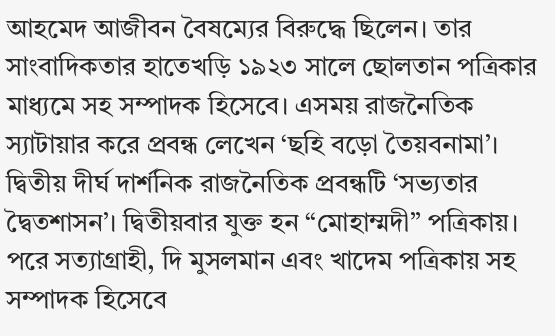আহমেদ আজীবন বৈষম্যের বিরুদ্ধে ছিলেন। তার সাংবাদিকতার হাতেখড়ি ১৯২৩ সালে ছোলতান পত্রিকার মাধ্যমে সহ সম্পাদক হিসেবে। এসময় রাজনৈতিক স্যাটায়ার করে প্রবন্ধ লেখেন ‘ছহি বড়ো তৈয়বনামা’। দ্বিতীয় দীর্ঘ দার্শনিক রাজনৈতিক প্রবন্ধটি ‘সভ্যতার দ্বৈতশাসন’। দ্বিতীয়বার যুক্ত হন “মোহাম্মদী” পত্রিকায়। পরে সত্যাগ্রাহী, দি মুসলমান এবং খাদেম পত্রিকায় সহ সম্পাদক হিসেবে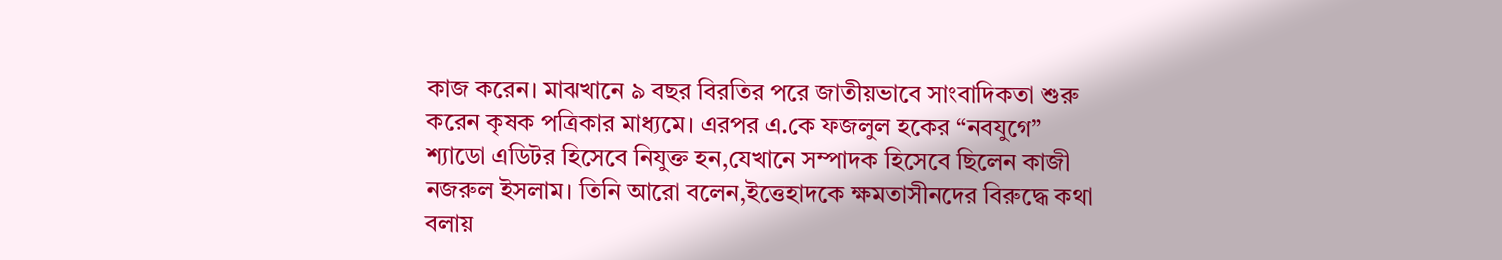কাজ করেন। মাঝখানে ৯ বছর বিরতির পরে জাতীয়ভাবে সাংবাদিকতা শুরু করেন কৃষক পত্রিকার মাধ্যমে। এরপর এ.কে ফজলুল হকের “নবযুগে” শ্যাডো এডিটর হিসেবে নিযুক্ত হন,যেখানে সম্পাদক হিসেবে ছিলেন কাজী নজরুল ইসলাম। তিনি আরো বলেন,ইত্তেহাদকে ক্ষমতাসীনদের বিরুদ্ধে কথা বলায়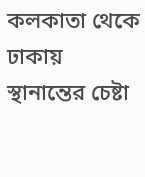কলকাতা থেকে ঢাকায় স্থানান্তের চেষ্টা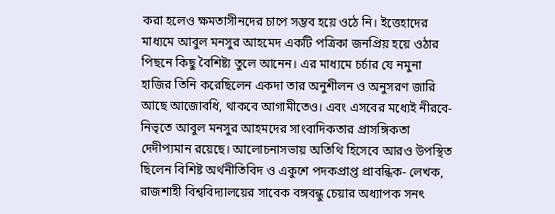করা হলেও ক্ষমতাসীনদের চাপে সম্ভব হয়ে ওঠে নি। ইত্তেহাদের মাধ্যমে আবুল মনসুর আহমেদ একটি পত্রিকা জনপ্রিয় হয়ে ওঠার পিছনে কিছু বৈশিষ্ট্য তুলে আনেন। এর মাধ্যমে চর্চার যে নমুনা হাজির তিনি করেছিলেন একদা তার অনুশীলন ও অনুসরণ জারি আছে আজোবধি, থাকবে আগামীতেও। এবং এসবের মধ্যেই নীরবে-নিভৃতে আবুল মনসুর আহমদের সাংবাদিকতার প্রাসঙ্গিকতা দেদীপ্যমান রয়েছে। আলোচনাসভায় অতিথি হিসেবে আরও উপস্থিত ছিলেন বিশিষ্ট অর্থনীতিবিদ ও একুশে পদকপ্রাপ্ত প্রাবন্ধিক- লেখক, রাজশাহী বিশ্ববিদ্যালয়ের সাবেক বঙ্গবন্ধু চেয়ার অধ্যাপক সনৎ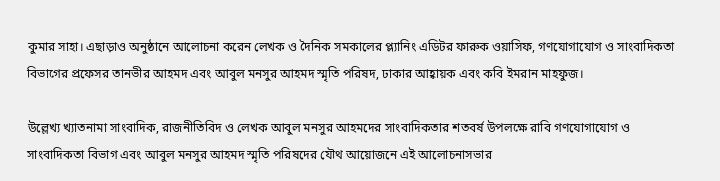কুমার সাহা। এছাড়াও অনুষ্ঠানে আলোচনা করেন লেখক ও দৈনিক সমকালের প্ল্যানিং এডিটর ফারুক ওয়াসিফ, গণযোগাযোগ ও সাংবাদিকতা বিভাগের প্রফেসর তানভীর আহমদ এবং আবুল মনসুর আহমদ স্মৃতি পরিষদ, ঢাকার আহ্বায়ক এবং কবি ইমরান মাহফুজ।

উল্লেখ্য খ্যাতনামা সাংবাদিক, রাজনীতিবিদ ও লেখক আবুল মনসুর আহমদের সাংবাদিকতার শতবর্ষ উপলক্ষে রাবি গণযোগাযোগ ও সাংবাদিকতা বিভাগ এবং আবুল মনসুর আহমদ স্মৃতি পরিষদের যৌথ আয়োজনে এই আলোচনাসভার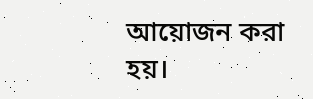আয়োজন করা হয়।